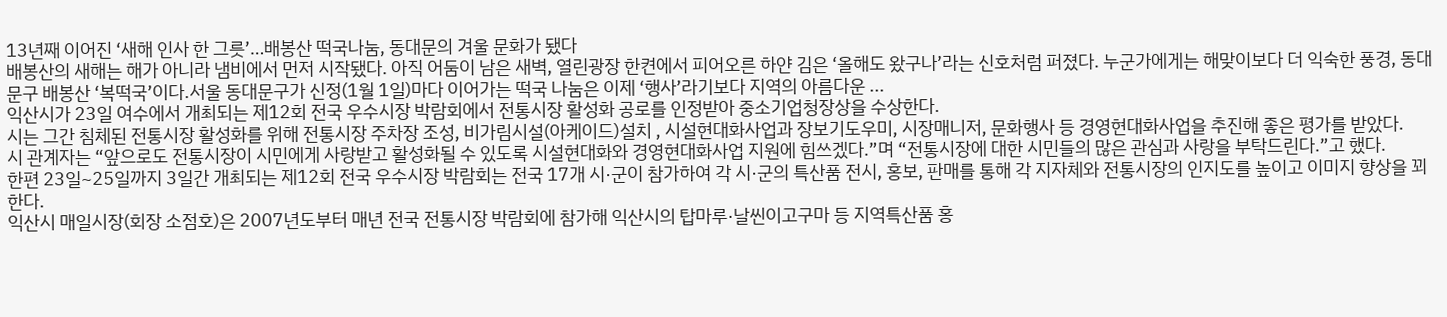13년째 이어진 ‘새해 인사 한 그릇’…배봉산 떡국나눔, 동대문의 겨울 문화가 됐다
배봉산의 새해는 해가 아니라 냄비에서 먼저 시작됐다. 아직 어둠이 남은 새벽, 열린광장 한켠에서 피어오른 하얀 김은 ‘올해도 왔구나’라는 신호처럼 퍼졌다. 누군가에게는 해맞이보다 더 익숙한 풍경, 동대문구 배봉산 ‘복떡국’이다.서울 동대문구가 신정(1월 1일)마다 이어가는 떡국 나눔은 이제 ‘행사’라기보다 지역의 아름다운 ...
익산시가 23일 여수에서 개최되는 제12회 전국 우수시장 박람회에서 전통시장 활성화 공로를 인정받아 중소기업청장상을 수상한다.
시는 그간 침체된 전통시장 활성화를 위해 전통시장 주차장 조성, 비가림시설(아케이드)설치 , 시설현대화사업과 장보기도우미, 시장매니저, 문화행사 등 경영현대화사업을 추진해 좋은 평가를 받았다.
시 관계자는 “앞으로도 전통시장이 시민에게 사랑받고 활성화될 수 있도록 시설현대화와 경영현대화사업 지원에 힘쓰겠다.”며 “전통시장에 대한 시민들의 많은 관심과 사랑을 부탁드린다.”고 했다.
한편 23일~25일까지 3일간 개최되는 제12회 전국 우수시장 박람회는 전국 17개 시·군이 참가하여 각 시·군의 특산품 전시, 홍보, 판매를 통해 각 지자체와 전통시장의 인지도를 높이고 이미지 향상을 꾀한다.
익산시 매일시장(회장 소점호)은 2007년도부터 매년 전국 전통시장 박람회에 참가해 익산시의 탑마루·날씬이고구마 등 지역특산품 홍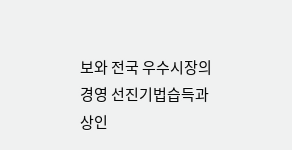보와 전국 우수시장의 경영 선진기법습득과 상인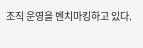조직 운영을 벤치마킹하고 있다.